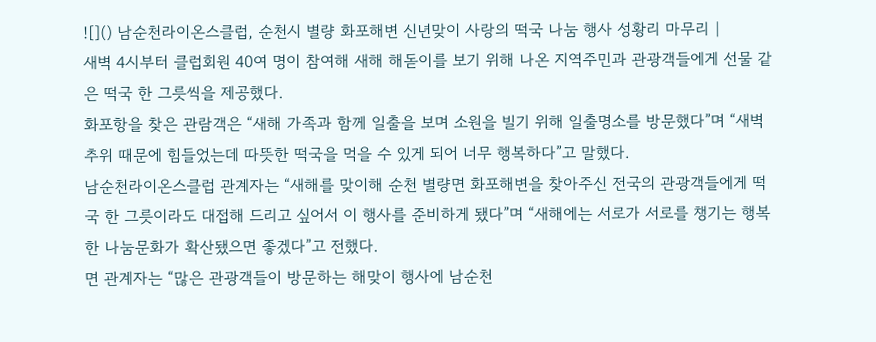![]() 남순천라이온스클럽, 순천시 별량 화포해변 신년맞이 사랑의 떡국 나눔 행사 성황리 마무리 |
새벽 4시부터 클럽회원 40여 명이 참여해 새해 해돋이를 보기 위해 나온 지역주민과 관광객들에게 선물 같은 떡국 한 그릇씩을 제공했다.
화포항을 찾은 관람객은 “새해 가족과 함께 일출을 보며 소원을 빌기 위해 일출명소를 방문했다”며 “새벽 추위 때문에 힘들었는데 따뜻한 떡국을 먹을 수 있게 되어 너무 행복하다”고 말했다.
남순천라이온스클럽 관계자는 “새해를 맞이해 순천 별량면 화포해변을 찾아주신 전국의 관광객들에게 떡국 한 그릇이라도 대접해 드리고 싶어서 이 행사를 준비하게 됐다”며 “새해에는 서로가 서로를 챙기는 행복한 나눔문화가 확산됐으면 좋겠다”고 전했다.
면 관계자는 “많은 관광객들이 방문하는 해맞이 행사에 남순천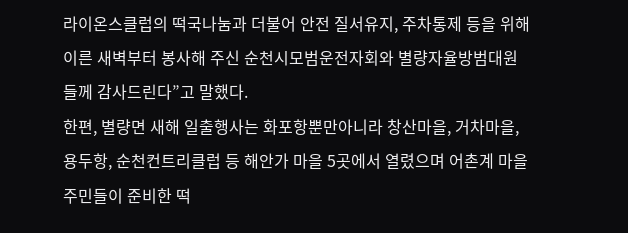라이온스클럽의 떡국나눔과 더불어 안전 질서유지, 주차통제 등을 위해 이른 새벽부터 봉사해 주신 순천시모범운전자회와 별량자율방범대원들께 감사드린다”고 말했다.
한편, 별량면 새해 일출행사는 화포항뿐만아니라 창산마을, 거차마을, 용두항, 순천컨트리클럽 등 해안가 마을 5곳에서 열렸으며 어촌계 마을 주민들이 준비한 떡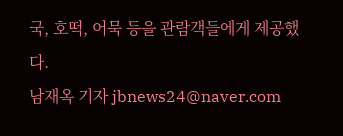국, 호떡, 어묵 등을 관람객들에게 제공했다.
남재옥 기자 jbnews24@naver.com